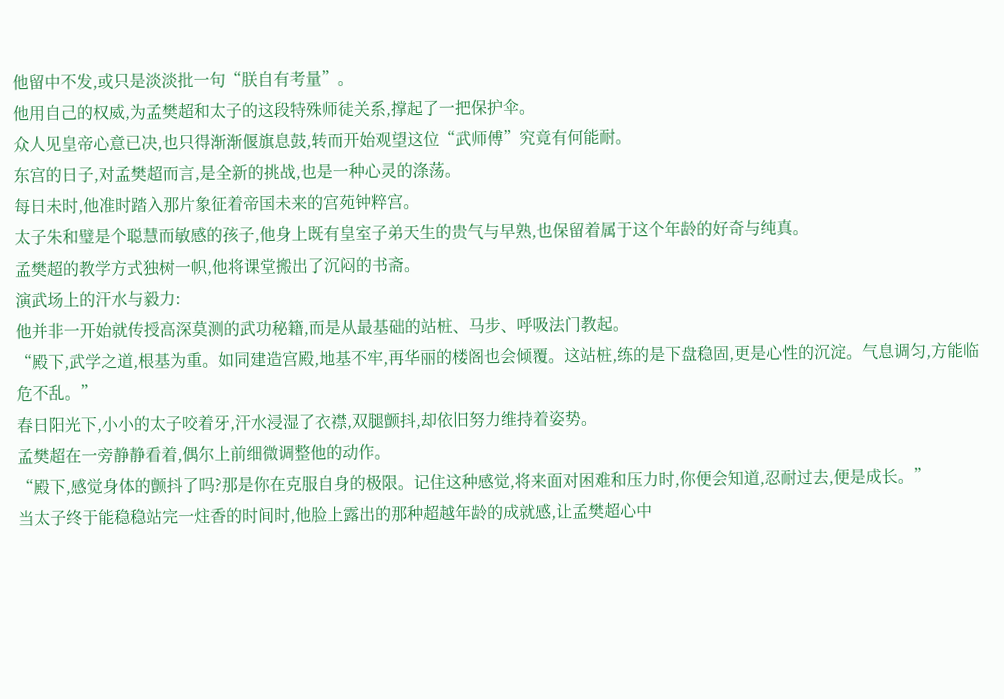他留中不发,或只是淡淡批一句“朕自有考量”。
他用自己的权威,为孟樊超和太子的这段特殊师徒关系,撑起了一把保护伞。
众人见皇帝心意已决,也只得渐渐偃旗息鼓,转而开始观望这位“武师傅”究竟有何能耐。
东宫的日子,对孟樊超而言,是全新的挑战,也是一种心灵的涤荡。
每日未时,他准时踏入那片象征着帝国未来的宫苑钟粹宫。
太子朱和璧是个聪慧而敏感的孩子,他身上既有皇室子弟天生的贵气与早熟,也保留着属于这个年龄的好奇与纯真。
孟樊超的教学方式独树一帜,他将课堂搬出了沉闷的书斋。
演武场上的汗水与毅力:
他并非一开始就传授高深莫测的武功秘籍,而是从最基础的站桩、马步、呼吸法门教起。
“殿下,武学之道,根基为重。如同建造宫殿,地基不牢,再华丽的楼阁也会倾覆。这站桩,练的是下盘稳固,更是心性的沉淀。气息调匀,方能临危不乱。”
春日阳光下,小小的太子咬着牙,汗水浸湿了衣襟,双腿颤抖,却依旧努力维持着姿势。
孟樊超在一旁静静看着,偶尔上前细微调整他的动作。
“殿下,感觉身体的颤抖了吗?那是你在克服自身的极限。记住这种感觉,将来面对困难和压力时,你便会知道,忍耐过去,便是成长。”
当太子终于能稳稳站完一炷香的时间时,他脸上露出的那种超越年龄的成就感,让孟樊超心中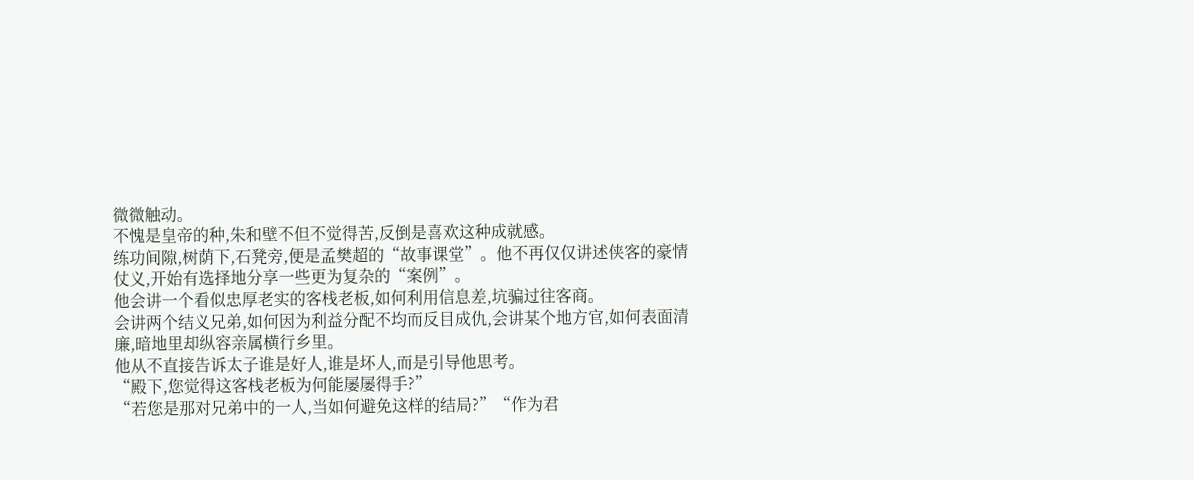微微触动。
不愧是皇帝的种,朱和壁不但不觉得苦,反倒是喜欢这种成就感。
练功间隙,树荫下,石凳旁,便是孟樊超的“故事课堂”。他不再仅仅讲述侠客的豪情仗义,开始有选择地分享一些更为复杂的“案例”。
他会讲一个看似忠厚老实的客栈老板,如何利用信息差,坑骗过往客商。
会讲两个结义兄弟,如何因为利益分配不均而反目成仇,会讲某个地方官,如何表面清廉,暗地里却纵容亲属横行乡里。
他从不直接告诉太子谁是好人,谁是坏人,而是引导他思考。
“殿下,您觉得这客栈老板为何能屡屡得手?”
“若您是那对兄弟中的一人,当如何避免这样的结局?”“作为君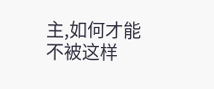主,如何才能不被这样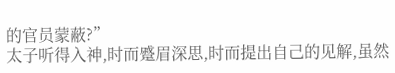的官员蒙蔽?”
太子听得入神,时而蹙眉深思,时而提出自己的见解,虽然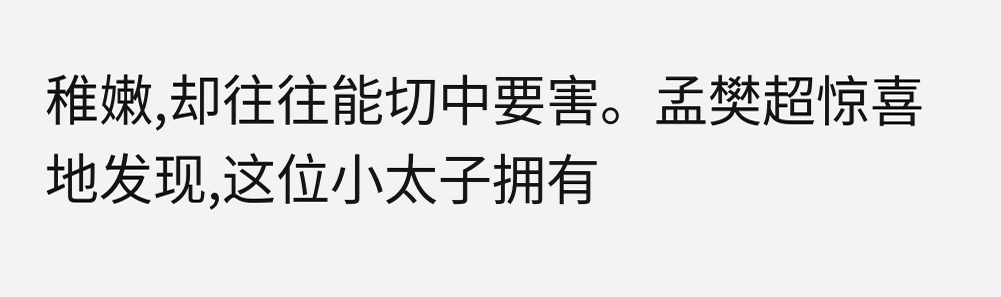稚嫩,却往往能切中要害。孟樊超惊喜地发现,这位小太子拥有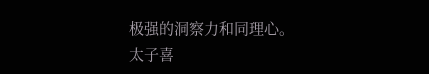极强的洞察力和同理心。
太子喜